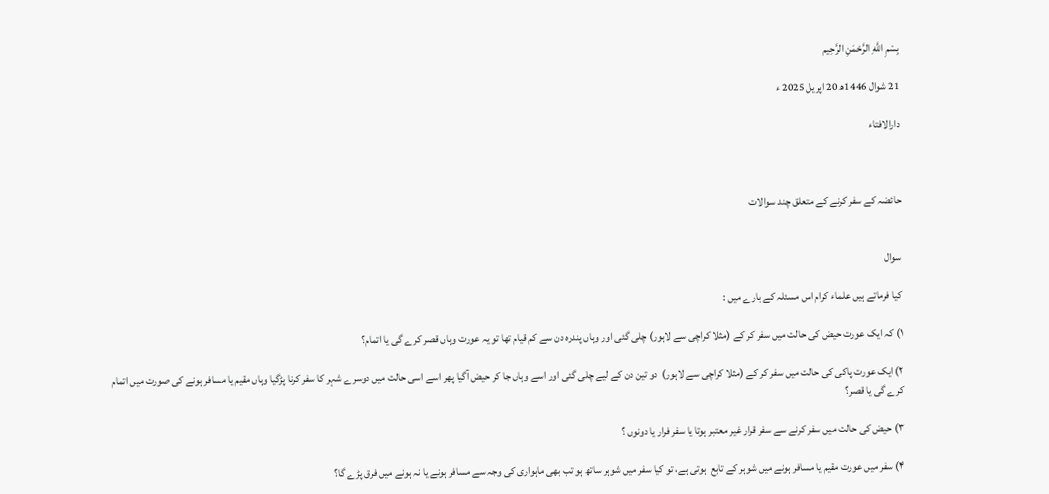بِسْمِ اللَّهِ الرَّحْمَنِ الرَّحِيم

21 شوال 1446ھ 20 اپریل 2025 ء

دارالافتاء



حائضہ کے سفر کرنے کے متعلق چند سوالات


سوال

کیا فرماتے ہیں علماء کرام اس مسئلہ کے بارے میں :

۱) کہ ایک عورت حیض کی حالت میں سفر کر کے (مثلا کراچی سے لاہور) چلی گئی اور وہاں پندرہ دن سے کم قیام تھا تو یہ عورت وہاں قصر کرے گی یا اتمام؟

۲) ایک عورت پاکی کی حالت میں سفر کر کے (مثلا کراچی سے لاہور)  دو تین دن کے لیے چلی گئی اور اسے وہاں جا کر حیض آگیا پھر اسے اسی حالت میں دوسرے شہر کا سفر کرنا پڑگیا وہاں مقیم یا مسافر ہونے کی صورت میں اتمام کرے گی یا قصر؟

۳) حیض کی حالت میں سفر کرنے سے سفر قرار غیر معتبر ہوتا یا سفر فرار یا دونوں ؟

۴) سفر میں عورت مقیم یا مسافر ہونے میں شوہر کے تابع  ہوتی ہے، تو کیا سفر میں شوہر ساتھ ہو تب بھی ماہواری کی وجہ سے مسافر ہونے یا نہ ہونے میں فرق پڑے گا؟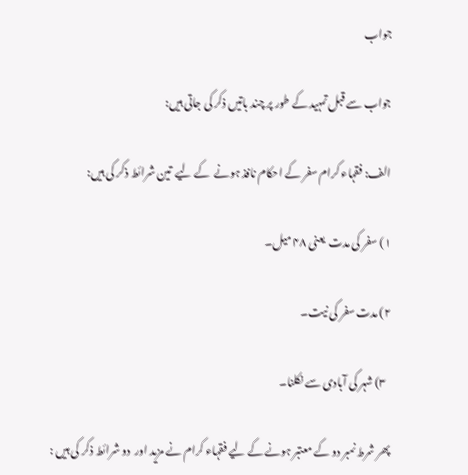جواب

جواب سے قبل تمہید کے طور پر چند باتیں ذکر کی جاتی ہیں:

الف: فقہاء کرام سفر کے احکام نافذ ہونے  کے لیے  تین شرائط ذکر کی ہیں:

۱) سفر کی مدت  یعنی ۴۸ میل۔

۲) مدت سفر کی نیت۔

  ۳) شہر کی آبادی سے نکلنا۔

پھر شرط نمبر دو کے معتبر ہونے کے لیے فقہاء کرام نے مزید اور  دو شرائط ذکر کی ہیں :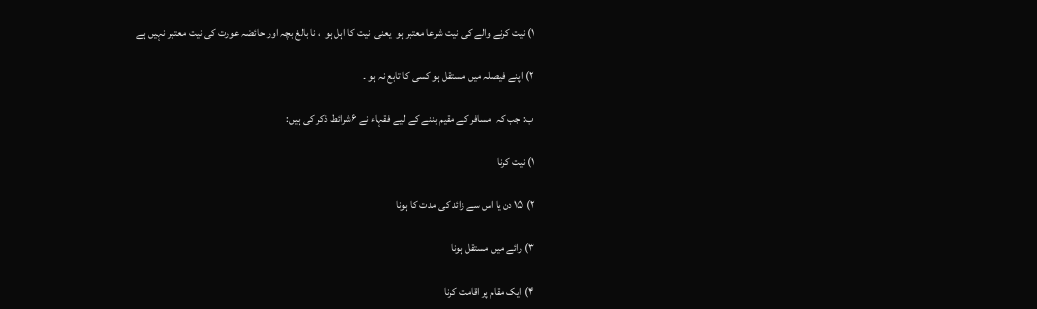۱) نیت کرنے والے کی نیت شرعا معتبر ہو  یعنی  نیت کا اہل ہو  ، نا بالغ بچہ اور حائضہ عورت کی نیت معتبر نہیں ہے

۲) اپنے فیصلہ میں مستقل ہو کسی کا تابع نہ ہو ۔

ب: جب کہ  مسافر کے مقیم بننے کے لیے فقہاء نے ۶شرائط ذکر کی ہیں:

۱) نیت کرنا

۲) ۱۵ دن یا اس سے زائد کی مدت کا ہونا

۳) رائے میں مستقل ہونا

۴) ایک مقام پر اقامت کرنا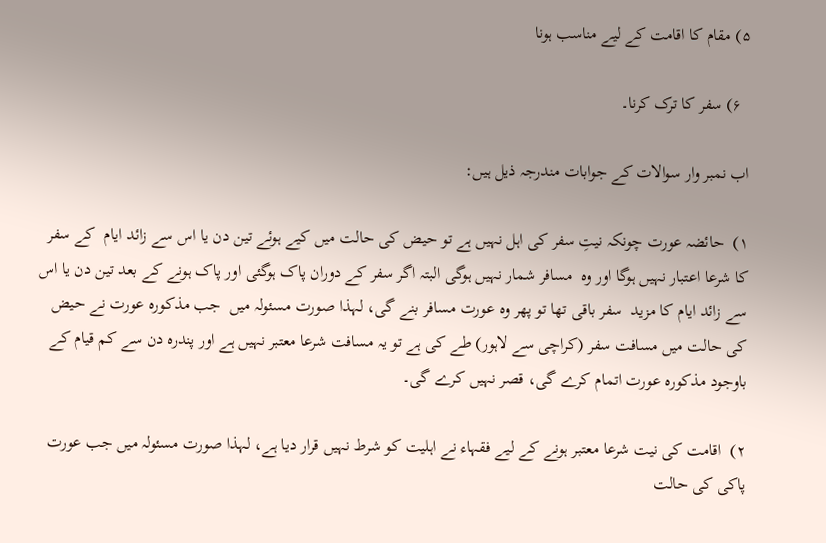۵) مقام کا اقامت کے لیے مناسب ہونا

  ۶) سفر کا ترک کرنا۔

اب نمبر وار سوالات کے جوابات مندرجہ ذیل ہیں:

۱)  حائضہ عورت چونکہ نیتِ سفر کی اہل نہیں ہے تو حیض کی حالت میں کیے ہوئے تین دن یا اس سے زائد ایام  کے سفر کا شرعا اعتبار نہیں ہوگا اور وہ  مسافر شمار نہیں ہوگی البتہ اگر سفر کے دوران پاک ہوگئی اور پاک ہونے کے بعد تین دن یا اس سے زائد ایام کا مزید  سفر باقی تھا تو پھر وہ عورت مسافر بنے گی، لہذا صورت مسئولہ میں  جب مذکورہ عورت نے حیض کی حالت میں مسافت سفر (کراچی سے لاہور) طے کی ہے تو یہ مسافت شرعا معتبر نہیں ہے اور پندرہ دن سے کم قیام کے باوجود مذکورہ عورت اتمام کرے گی، قصر نہیں کرے گی۔

۲)  اقامت کی نیت شرعا معتبر ہونے کے لیے فقہاء نے اہلیت کو شرط نہیں قرار دیا ہے، لہذا صورت مسئولہ میں جب عورت پاکی کی حالت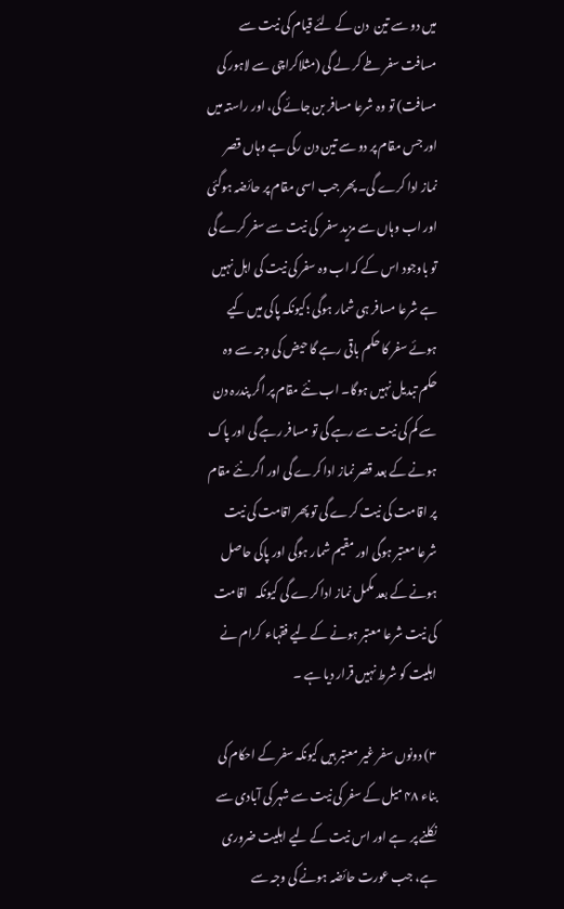میں دو سے تین  دن کے لئے قیام کی نیت سے مسافت سفر طے کر لے گی (مثلاکراچی سے لاہور کی مسافت) تو وہ شرعا مسافر بن جائے گی، اور راستہ میں اور جس مقام پر دو سے تین دن رکی ہے وہاں قصر نماز ادا کرے گی۔ پھر جب اسی مقام پر حائضہ ہوگئی اور اب وہاں سے مزید سفر  کی نیت سے سفر کرے گی  تو باوجود اس کے کہ اب وہ سفر کی نیت کی اہل نہیں ہے شرعا مسافر ہی شمار ہوگی ؛کیونکہ پاکی میں کیے ہوئے سفر کا حکم باقی رہے گا حیض کی وجہ سے وہ حکم تبدیل نہیں ہوگا۔ اب نئے مقام پر اگر پندرہ دن سے کم کی نیت سے رہے گی تو مسافر رہے گی اور پاک ہونے کے بعد قصر نماز ادا کرے گی اور اگر نئے مقام پر اقامت کی نیت کرے گی تو پھر اقامت کی نیت شرعا معتبر ہوگی اور مقیم شمار ہوگی اور پاکی حاصل ہونے کے بعد مکمل نماز ادا کرے گی کیونکہ   اقامت کی نیت شرعا معتبر ہونے کے لیے فقہاء  کرام نے اہلیت کو شرط نہیں قرار دیا ہے ۔

۳) دونوں سفر غیر معتبر ہیں کیونکہ سفر کے احکام کی بناء ۴۸ میل کے سفر کی نیت سے شہر کی آبادی سے نکلنے پر  ہے اور اس نیت کے لیے اہلیت ضروری ہے، جب عورت حائضہ ہونے کی وجہ سے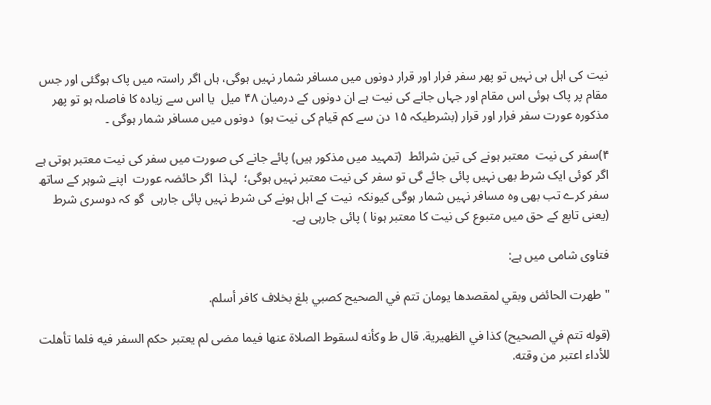نیت کی اہل ہی نہیں تو پھر سفر فرار اور قرار دونوں میں مسافر شمار نہیں ہوگی، ہاں اگر راستہ میں پاک ہوگئی اور جس مقام پر پاک ہوئی اس مقام اور جہاں جانے کی نیت ہے ان دونوں کے درمیان ۴۸ میل  یا اس سے زیادہ کا فاصلہ ہو تو پھر مذکورہ عورت سفر فرار اور قرار (بشرطیکہ ۱۵ دن سے کم قیام کی نیت ہو)  دونوں میں مسافر شمار ہوگی ۔

۴)سفر کی نیت  معتبر ہونے کی تین شرائط  (تمہید میں مذکور ہیں) پائے جانے کی صورت میں سفر کی نیت معتبر ہوتی ہے اگر کوئی ایک شرط بھی نہیں پائی جائے گی تو سفر کی نیت معتبر نہیں ہوگی؛  لہذا  اگر حائضہ عورت  اپنے شوہر کے ساتھ سفر کرے تب بھی وہ مسافر نہیں شمار ہوگی کیونکہ  نیت کے اہل ہونے کی شرط نہیں پائی جارہی  گو کہ دوسری شرط (یعنی تابع کے حق میں متبوع کی نیت کا معتبر ہونا ) پائی جارہی ہے۔

فتاوی شامی میں ہے:

"طهرت الحائض وبقي لمقصدها يومان تتم في الصحيح كصبي بلغ بخلاف كافر أسلم.

(قوله تتم في الصحيح) كذا في الظهيرية. قال ط وكأنه لسقوط الصلاة عنها فيما مضى لم يعتبر حكم السفر فيه فلما تأهلت للأداء اعتبر من وقته.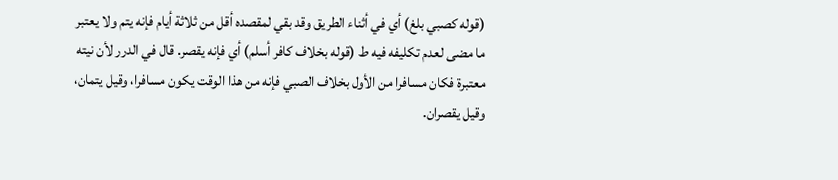(قوله كصبي بلغ) أي في أثناء الطريق وقد بقي لمقصده أقل من ثلاثة أيام فإنه يتم ولا يعتبر ما مضى لعدم تكليفه فيه ط (قوله بخلاف كافر أسلم) أي فإنه يقصر. قال في الدرر لأن نيته معتبرة فكان مسافرا من الأول بخلاف الصبي فإنه من هذا الوقت يكون مسافرا، وقيل يتمان، وقيل يقصران.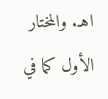اهـ. والمختار الأول كما في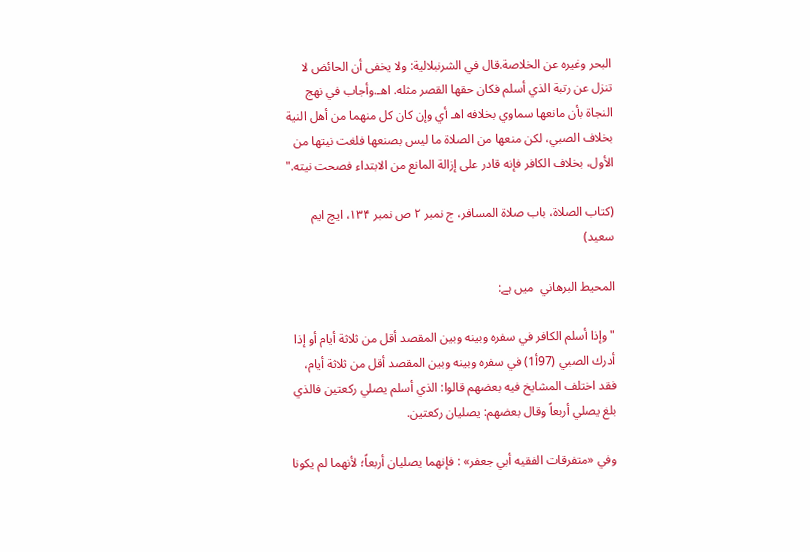البحر وغيره عن الخلاصة.قال في الشرنبلالية: ولا يخفى أن الحائض لا تنزل عن رتبة الذي أسلم فكان حقها القصر مثله. اهـ.وأجاب في نهج النجاة بأن مانعها سماوي بخلافه اهـ أي وإن كان كل منهما من أهل النية بخلاف الصبي، لكن منعها من الصلاة ما ليس بصنعها فلغت نيتها من الأول، بخلاف الكافر فإنه قادر على إزالة المانع من الابتداء فصحت نيته."

(کتاب الصلاۃ، باب صلاۃ المسافر، ج نمبر ۲ ص نمبر ۱۳۴، ایچ ایم سعید)

المحيط البرهاني  میں ہے:

"وإذا أسلم الكافر في سفره وبينه وبين المقصد أقل من ثلاثة أيام أو إذا أدرك الصبي (97أ1) في سفره وبينه وبين المقصد أقل من ثلاثة أيام، فقد اختلف المشايخ فيه بعضهم قالوا: الذي أسلم يصلي ركعتين فالذي بلغ يصلي أربعاً وقال بعضهم: يصليان ركعتين.

وفي «متفرقات الفقيه أبي جعفر» : فإنهما يصليان أربعاً؛ لأنهما لم يكونا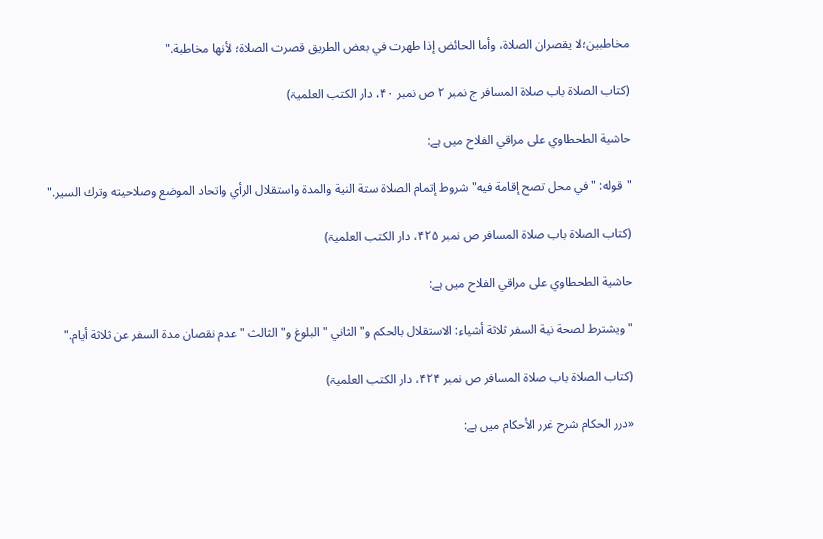مخاطبين؛لا يقصران الصلاة، وأما الحائض إذا طهرت في بعض الطريق قصرت الصلاة؛ لأنها مخاطبة."

(کتاب الصلاۃ باب صلاۃ المسافر ج نمبر ۲ ص نمبر ۴۰، دار الکتب العلمیۃ)

حاشية الطحطاوي على مراقي الفلاح میں ہے:

"قوله: "في محل تصح إقامة فيه" شروط إتمام الصلاة ستة النية والمدة واستقلال الرأي واتحاد الموضع وصلاحيته وترك السير."

(کتاب الصلاۃ باب صلاۃ المسافر ص نمبر ۴۲۵، دار الکتب العلمیۃ)

حاشية الطحطاوي على مراقي الفلاح میں ہے:

"ويشترط لصحة نية السفر ثلاثة أشياء: الاستقلال بالحكم و" الثاني "البلوغ و" الثالث "عدم نقصان مدة السفر عن ثلاثة أيام."

(کتاب الصلاۃ باب صلاۃ المسافر ص نمبر ۴۲۴، دار الکتب العلمیۃ)

«درر الحكام شرح غرر الأحكام میں ہے: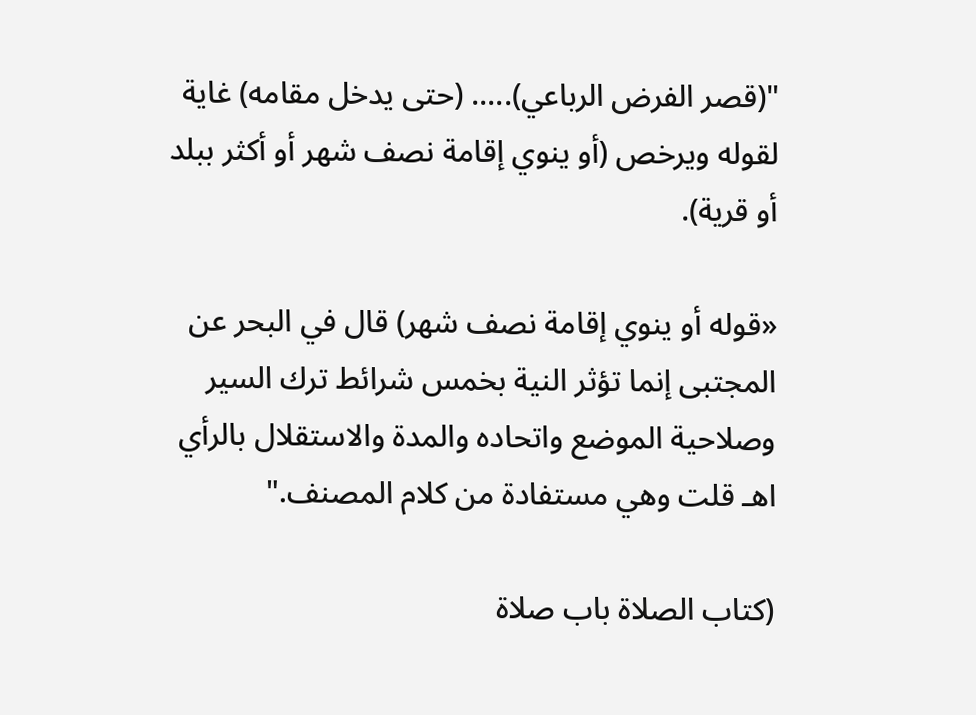"(قصر الفرض الرباعي)..... (حتى يدخل مقامه) غاية لقوله ويرخص (أو ينوي إقامة نصف شهر أو أكثر ببلد أو قرية).

«قوله أو ينوي إقامة نصف شهر) قال في البحر عن المجتبى إنما تؤثر النية بخمس شرائط ترك السير وصلاحية الموضع واتحاده والمدة والاستقلال بالرأي اهـ قلت وهي مستفادة من كلام المصنف."

(کتاب الصلاۃ باب صلاۃ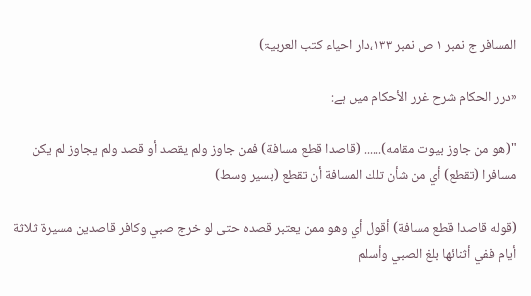المسافر ج نمبر ۱ ص نمبر ۱۳۳،دار احیاء کتب العربیۃ)

«درر الحكام شرح غرر الأحكام میں ہے:

"(هو من جاوز بيوت مقامه)...... (قاصدا قطع مسافة) فمن جاوز ولم يقصد أو قصد ولم يجاوز لم يكن مسافرا (تقطع) أي من شأن تلك المسافة أن تقطع (بسير وسط)

(قوله قاصدا قطع مسافة) أقول أي وهو ممن يعتبر قصده حتى لو خرج صبي وكافر قاصدين مسيرة ثلاثة أيام ففي أثنائها بلغ الصبي وأسلم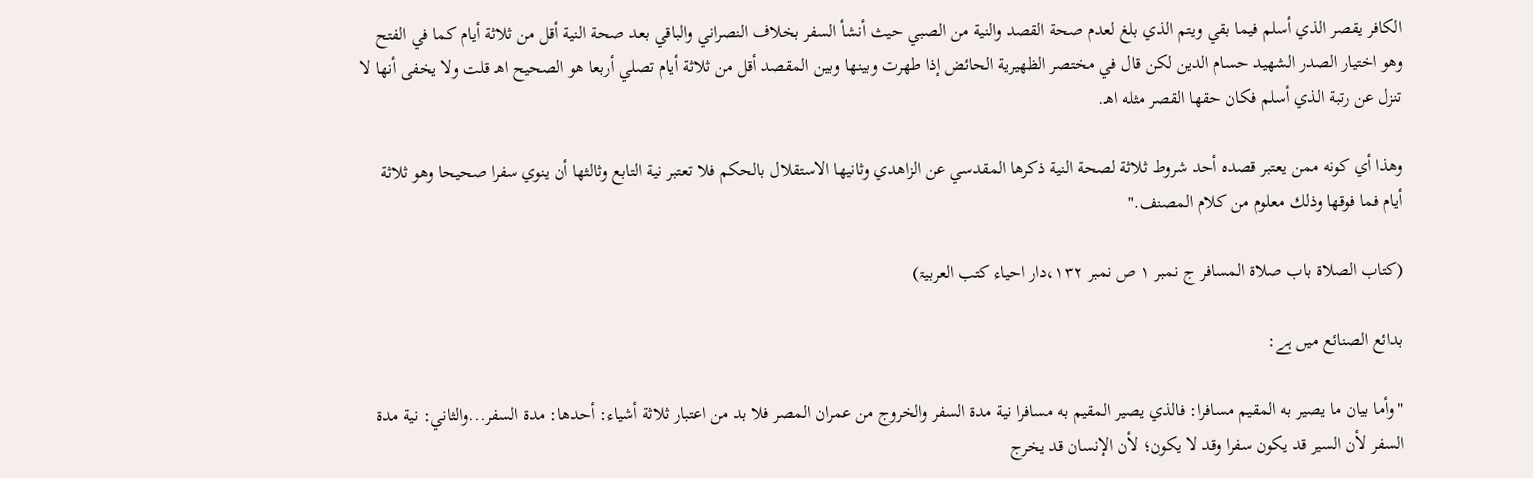الكافر يقصر الذي أسلم فيما بقي ويتم الذي بلغ لعدم صحة القصد والنية من الصبي حيث أنشأ السفر بخلاف النصراني والباقي بعد صحة النية أقل من ثلاثة أيام كما في الفتح وهو اختيار الصدر الشهيد حسام الدين لكن قال في مختصر الظهيرية الحائض إذا طهرت وبينها وبين المقصد أقل من ثلاثة أيام تصلي أربعا هو الصحيح اهـ قلت ولا يخفى أنها لا تنزل عن رتبة الذي أسلم فكان حقها القصر مثله اهـ.

وهذا أي كونه ممن يعتبر قصده أحد شروط ثلاثة لصحة النية ذكرها المقدسي عن الزاهدي وثانيها الاستقلال بالحكم فلا تعتبر نية التابع وثالثها أن ينوي سفرا صحيحا وهو ثلاثة أيام فما فوقها وذلك معلوم من كلام المصنف."

(کتاب الصلاۃ باب صلاۃ المسافر ج نمبر ۱ ص نمبر ۱۳۲،دار احیاء کتب العربیۃ)

بدائع الصنائع میں ہے:

"وأما بيان ما يصير به المقيم مسافرا: فالذي يصير المقيم به مسافرا نية مدة السفر والخروج من عمران المصر فلا بد من اعتبار ثلاثة أشياء: أحدها: مدة السفر...والثاني: نية مدة السفر لأن السير قد يكون سفرا وقد لا يكون؛ لأن الإنسان قد يخرج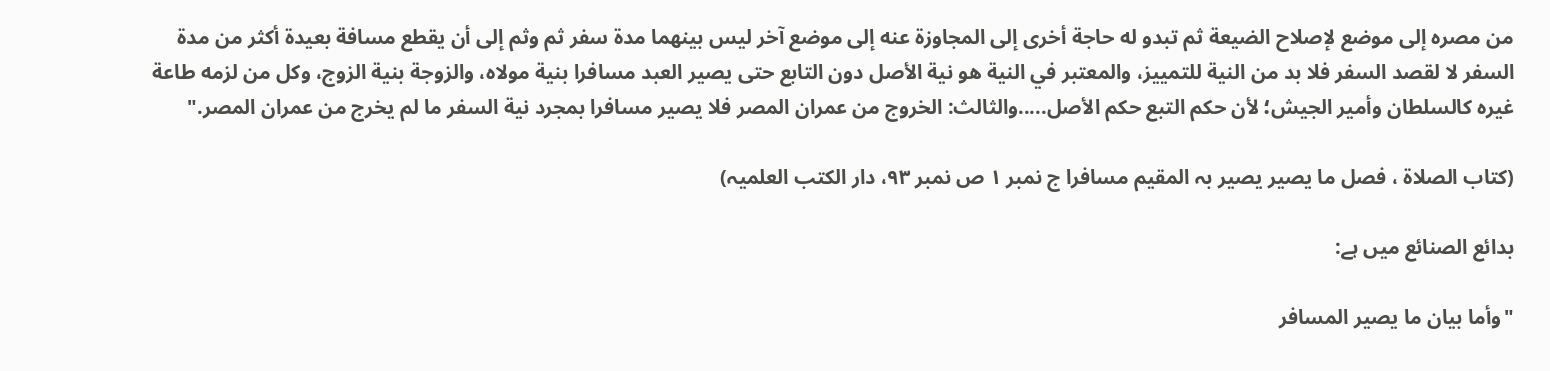من مصره إلى موضع لإصلاح الضيعة ثم تبدو له حاجة أخرى إلى المجاوزة عنه إلى موضع آخر ليس بينهما مدة سفر ثم وثم إلى أن يقطع مسافة بعيدة أكثر من مدة السفر لا لقصد السفر فلا بد من النية للتمييز، والمعتبر في النية هو نية الأصل دون التابع حتى يصير العبد مسافرا بنية مولاه، والزوجة بنية الزوج، وكل من لزمه طاعة غيره كالسلطان وأمير الجيش؛ لأن حكم التبع حكم الأصل.....والثالث: الخروج من عمران المصر فلا يصير مسافرا بمجرد نية السفر ما لم يخرج من عمران المصر."

(کتاب الصلاۃ ، فصل ما یصیر یصیر بہ المقیم مسافرا ج نمبر ۱ ص نمبر ۹۳، دار الکتب العلمیہ)

بدائع الصنائع میں ہے:

"وأما بيان ما يصير المسافر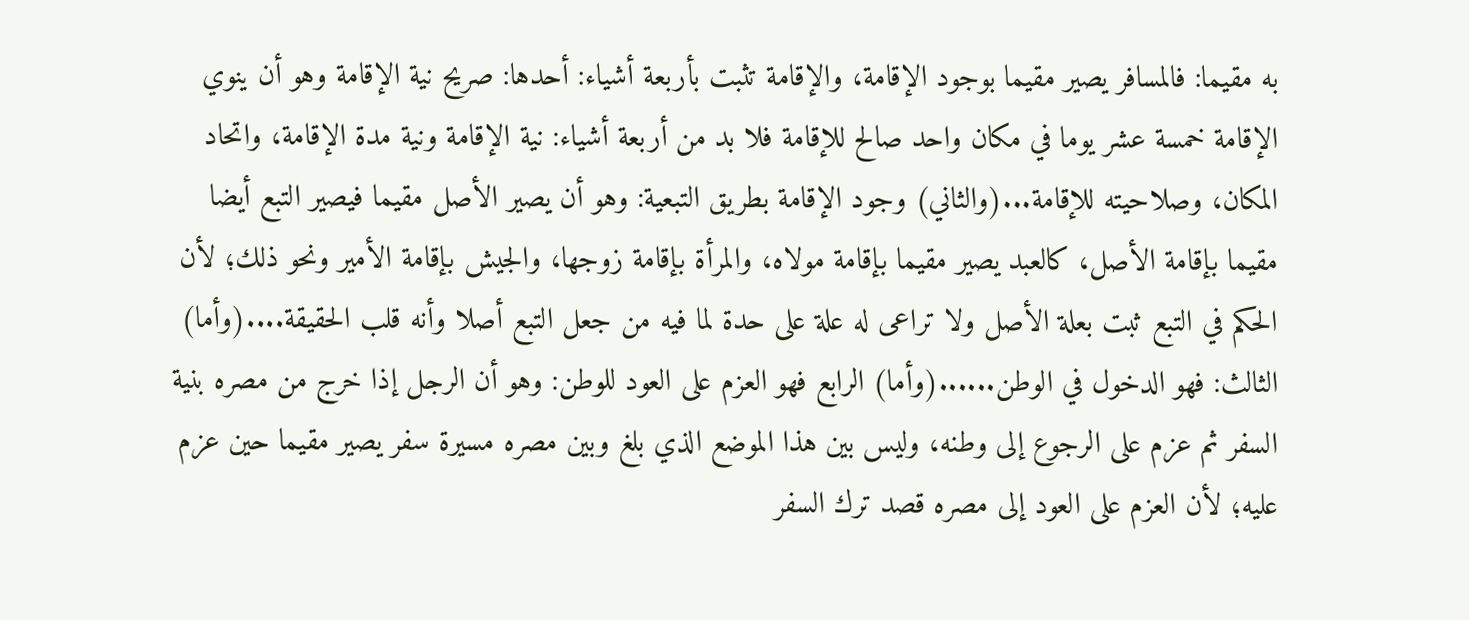به مقيما: فالمسافر يصير مقيما بوجود الإقامة، والإقامة تثبت بأربعة أشياء: أحدها: صريح نية الإقامة وهو أن ينوي الإقامة خمسة عشر يوما في مكان واحد صالح للإقامة فلا بد من أربعة أشياء: نية الإقامة ونية مدة الإقامة، واتحاد المكان، وصلاحيته للإقامة...(والثاني) وجود الإقامة بطريق التبعية: وهو أن يصير الأصل مقيما فيصير التبع أيضا مقيما بإقامة الأصل، كالعبد يصير مقيما بإقامة مولاه، والمرأة بإقامة زوجها، والجيش بإقامة الأمير ونحو ذلك؛ لأن الحكم في التبع ثبت بعلة الأصل ولا تراعى له علة على حدة لما فيه من جعل التبع أصلا وأنه قلب الحقيقة....(وأما) الثالث: فهو الدخول في الوطن......(وأما) الرابع فهو العزم على العود للوطن: وهو أن الرجل إذا خرج من مصره بنية السفر ثم عزم على الرجوع إلى وطنه، وليس بين هذا الموضع الذي بلغ وبين مصره مسيرة سفر يصير مقيما حين عزم عليه؛ لأن العزم على العود إلى مصره قصد ترك السفر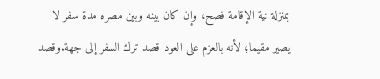بمنزلة نية الإقامة فصح، وإن كان بينه وبين مصره مدة سفر لا يصير مقيما؛ لأنه بالعزم على العود قصد ترك السفر إلى جهة.وقصد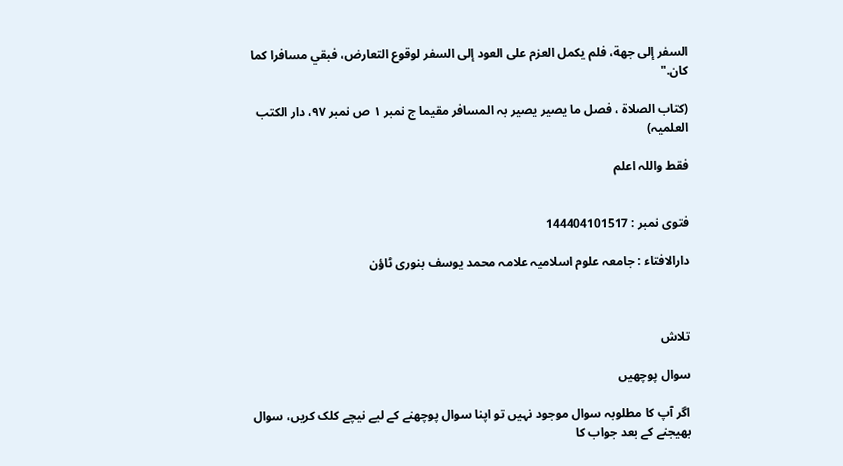السفر إلى جهة، فلم يكمل العزم على العود إلى السفر لوقوع التعارض، فبقي مسافرا كما كان."

(کتاب الصلاۃ ، فصل ما یصیر یصیر بہ المسافر مقیما ج نمبر ۱ ص نمبر ۹۷، دار الکتب العلمیہ)

فقط واللہ اعلم


فتوی نمبر : 144404101517

دارالافتاء : جامعہ علوم اسلامیہ علامہ محمد یوسف بنوری ٹاؤن



تلاش

سوال پوچھیں

اگر آپ کا مطلوبہ سوال موجود نہیں تو اپنا سوال پوچھنے کے لیے نیچے کلک کریں، سوال بھیجنے کے بعد جواب کا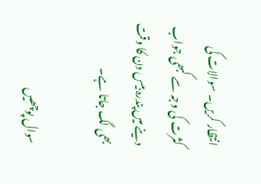انتظار کریں۔ سوالات کی کثرت کی وجہ سے کبھی جواب دینے میں پندرہ بیس دن کا وقت بھی لگ جاتا ہے۔

سوال پوچھیں